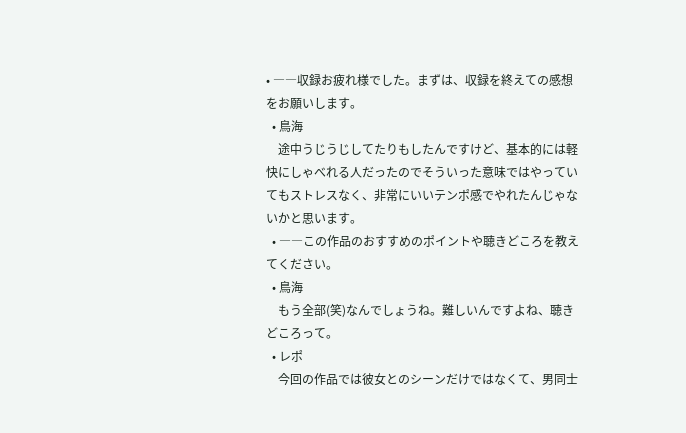• ――収録お疲れ様でした。まずは、収録を終えての感想をお願いします。
  • 鳥海
    途中うじうじしてたりもしたんですけど、基本的には軽快にしゃべれる人だったのでそういった意味ではやっていてもストレスなく、非常にいいテンポ感でやれたんじゃないかと思います。
  • ――この作品のおすすめのポイントや聴きどころを教えてください。
  • 鳥海
    もう全部(笑)なんでしょうね。難しいんですよね、聴きどころって。
  • レポ
    今回の作品では彼女とのシーンだけではなくて、男同士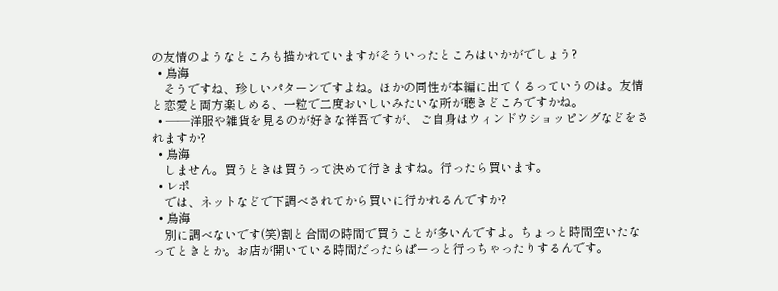の友情のようなところも描かれていますがそういったところはいかがでしょう?
  • 鳥海
    そうですね、珍しいパターンですよね。ほかの同性が本編に出てくるっていうのは。友情と恋愛と両方楽しめる、一粒で二度おいしいみたいな所が聴きどころですかね。
  • ――洋服や雑貨を見るのが好きな祥吾ですが、 ご自身はウィンドウショッピングなどをされますか?
  • 鳥海
    しません。買うときは買うって決めて行きますね。行ったら買います。
  • レポ
    では、ネットなどで下調べされてから買いに行かれるんですか?
  • 鳥海
    別に調べないです(笑)割と合間の時間で買うことが多いんですよ。ちょっと時間空いたなってときとか。お店が開いている時間だったらぱーっと行っちゃったりするんです。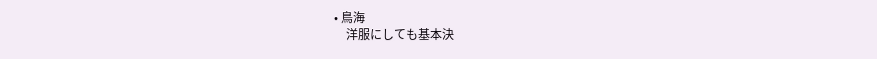• 鳥海
    洋服にしても基本決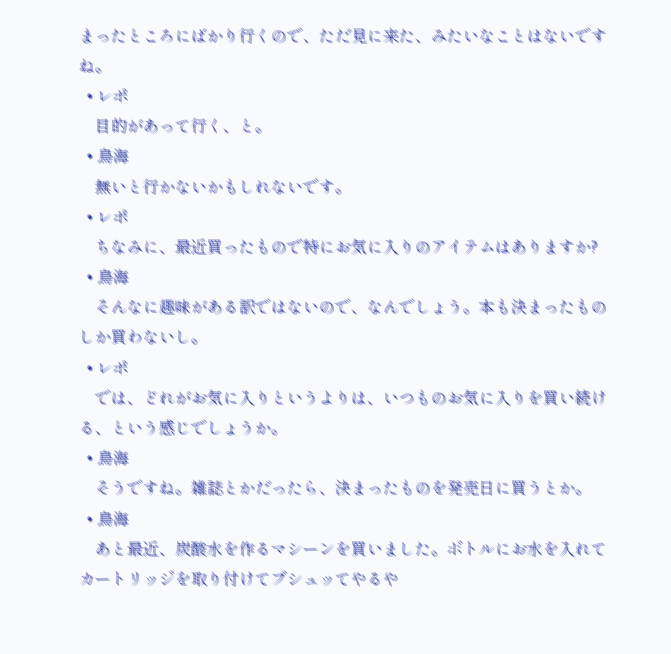まったところにばかり行くので、ただ見に来た、みたいなことはないですね。
  • レポ
    目的があって行く、と。
  • 鳥海
    無いと行かないかもしれないです。
  • レポ
    ちなみに、最近買ったもので特にお気に入りのアイテムはありますか?
  • 鳥海
    そんなに趣味がある訳ではないので、なんでしょう。本も決まったものしか買わないし。
  • レポ
    では、どれがお気に入りというよりは、いつものお気に入りを買い続ける、という感じでしょうか。
  • 鳥海
    そうですね。雑誌とかだったら、決まったものを発売日に買うとか。
  • 鳥海
    あと最近、炭酸水を作るマシーンを買いました。ボトルにお水を入れてカートリッジを取り付けてブシュッてやるや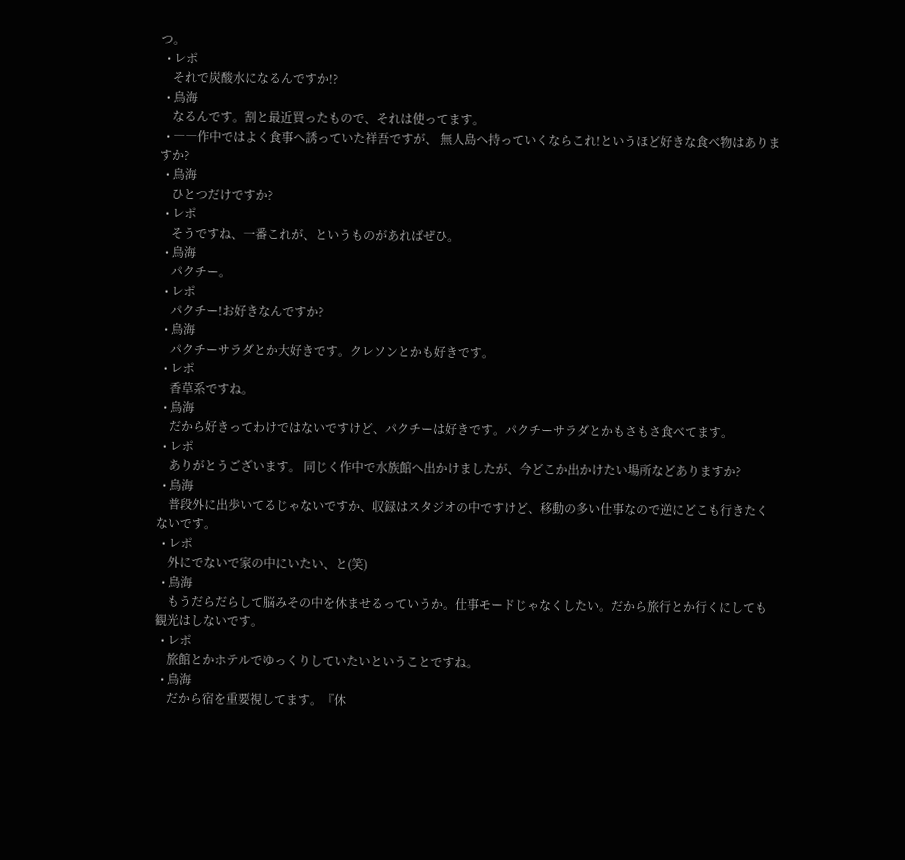つ。
  • レポ
    それで炭酸水になるんですか!?
  • 鳥海
    なるんです。割と最近買ったもので、それは使ってます。
  • ――作中ではよく食事へ誘っていた祥吾ですが、 無人島へ持っていくならこれ!というほど好きな食べ物はありますか?
  • 鳥海
    ひとつだけですか?
  • レポ
    そうですね、一番これが、というものがあればぜひ。
  • 鳥海
    パクチー。
  • レポ
    パクチー!お好きなんですか?
  • 鳥海
    パクチーサラダとか大好きです。クレソンとかも好きです。
  • レポ
    香草系ですね。
  • 鳥海
    だから好きってわけではないですけど、パクチーは好きです。パクチーサラダとかもさもさ食べてます。
  • レポ
    ありがとうございます。 同じく作中で水族館へ出かけましたが、今どこか出かけたい場所などありますか?
  • 鳥海
    普段外に出歩いてるじゃないですか、収録はスタジオの中ですけど、移動の多い仕事なので逆にどこも行きたくないです。
  • レポ
    外にでないで家の中にいたい、と(笑)
  • 鳥海
    もうだらだらして脳みその中を休ませるっていうか。仕事モードじゃなくしたい。だから旅行とか行くにしても観光はしないです。
  • レポ
    旅館とかホテルでゆっくりしていたいということですね。
  • 鳥海
    だから宿を重要視してます。『休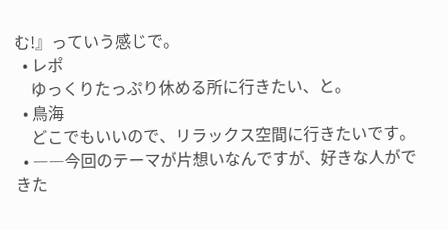む!』っていう感じで。
  • レポ
    ゆっくりたっぷり休める所に行きたい、と。
  • 鳥海
    どこでもいいので、リラックス空間に行きたいです。
  • ――今回のテーマが片想いなんですが、好きな人ができた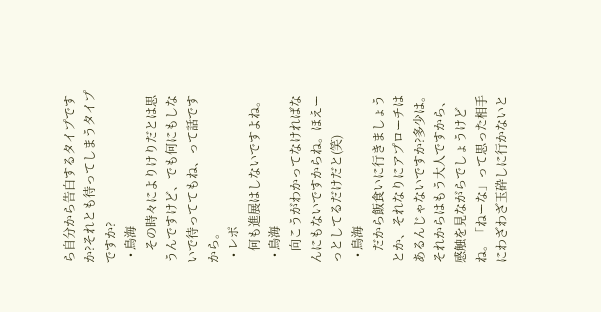ら自分から告白するタイプですか?それとも待ってしまうタイプですか?
  • 鳥海
    その時々によりけりだとは思うんですけど、でも何にもしないで待っててもね、って話ですから。
  • レポ
    何も進展はしないですよね。
  • 鳥海
    向こうがわかってなければなんにもないですからね。ほえーっとしてるだけだと(笑)
  • 鳥海
    だから飯食いに行きましょうとか、それなりにアプローチはあるんじゃないですか?多少は。それからはもう大人ですから、感触を見ながらでしょうけどね。「ねーな」って思った相手にわざわざ玉砕しに行かないと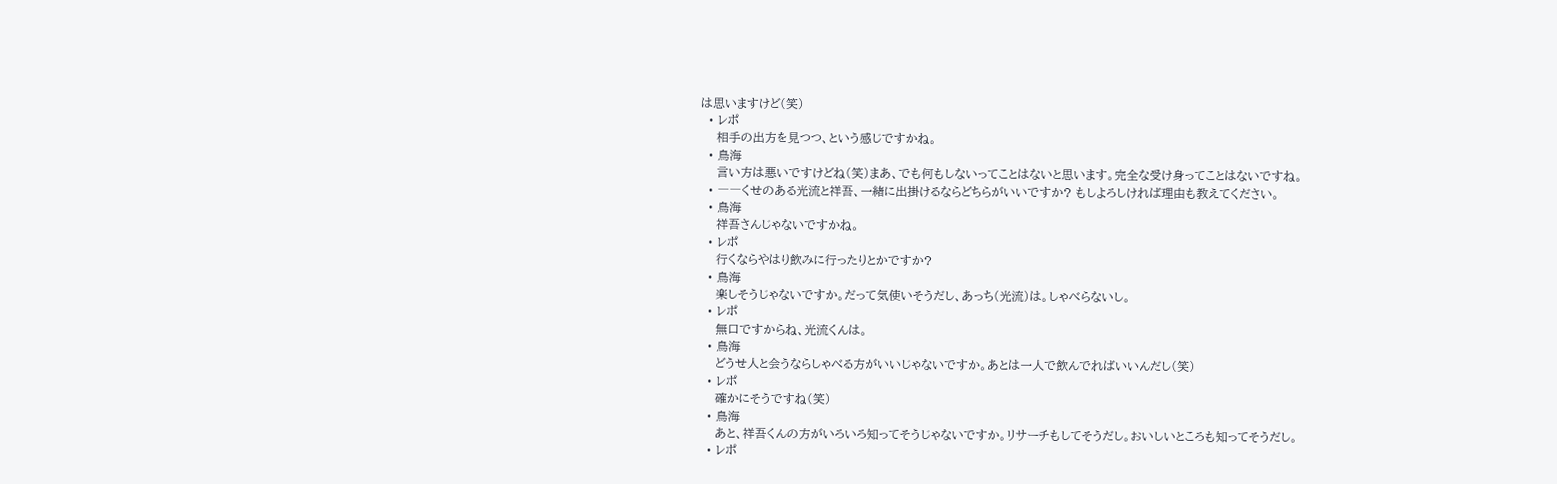は思いますけど(笑)
  • レポ
    相手の出方を見つつ、という感じですかね。
  • 鳥海
    言い方は悪いですけどね(笑)まあ、でも何もしないってことはないと思います。完全な受け身ってことはないですね。
  • ――くせのある光流と祥吾、一緒に出掛けるならどちらがいいですか? もしよろしければ理由も教えてください。
  • 鳥海
    祥吾さんじゃないですかね。
  • レポ
    行くならやはり飲みに行ったりとかですか?
  • 鳥海
    楽しそうじゃないですか。だって気使いそうだし、あっち(光流)は。しゃべらないし。
  • レポ
    無口ですからね、光流くんは。
  • 鳥海
    どうせ人と会うならしゃべる方がいいじゃないですか。あとは一人で飲んでればいいんだし(笑)
  • レポ
    確かにそうですね(笑)
  • 鳥海
    あと、祥吾くんの方がいろいろ知ってそうじゃないですか。リサーチもしてそうだし。おいしいところも知ってそうだし。
  • レポ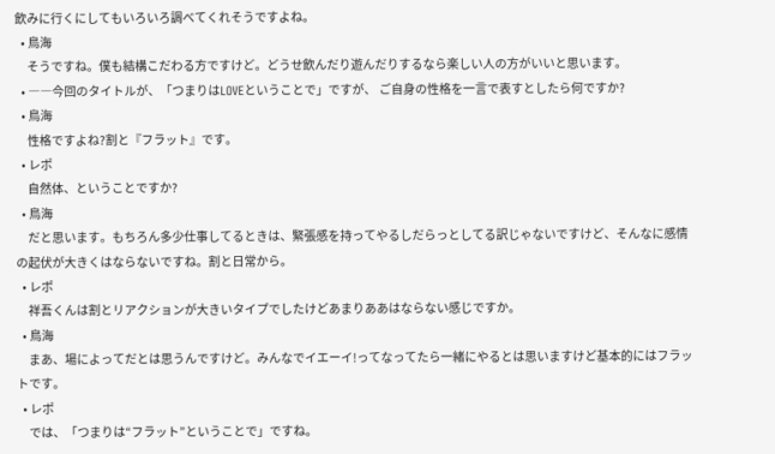飲みに行くにしてもいろいろ調べてくれそうですよね。
  • 鳥海
    そうですね。僕も結構こだわる方ですけど。どうせ飲んだり遊んだりするなら楽しい人の方がいいと思います。
  • ――今回のタイトルが、「つまりはLOVEということで」ですが、 ご自身の性格を一言で表すとしたら何ですか?
  • 鳥海
    性格ですよね?割と『フラット』です。
  • レポ
    自然体、ということですか?
  • 鳥海
    だと思います。もちろん多少仕事してるときは、緊張感を持ってやるしだらっとしてる訳じゃないですけど、そんなに感情の起伏が大きくはならないですね。割と日常から。
  • レポ
    祥吾くんは割とリアクションが大きいタイプでしたけどあまりああはならない感じですか。
  • 鳥海
    まあ、場によってだとは思うんですけど。みんなでイエーイ!ってなってたら一緒にやるとは思いますけど基本的にはフラットです。
  • レポ
    では、「つまりは“フラット”ということで」ですね。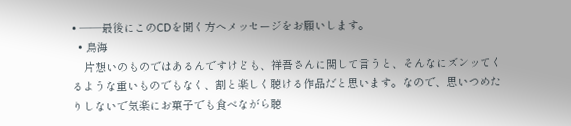• ――最後にこのCDを聞く方へメッセージをお願いします。
  • 鳥海
    片想いのものではあるんですけども、祥吾さんに関して言うと、そんなにズンッてくるような重いものでもなく、割と楽しく聴ける作品だと思います。なので、思いつめたりしないで気楽にお菓子でも食べながら聴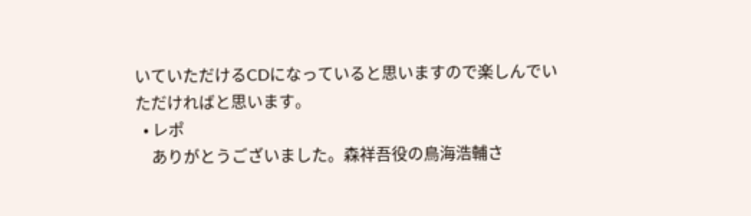いていただけるCDになっていると思いますので楽しんでいただければと思います。
  • レポ
    ありがとうございました。森祥吾役の鳥海浩輔さ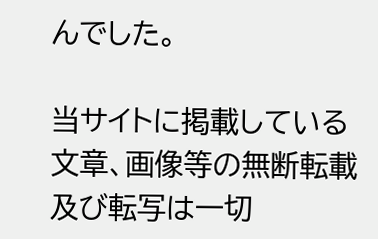んでした。

当サイトに掲載している文章、画像等の無断転載及び転写は一切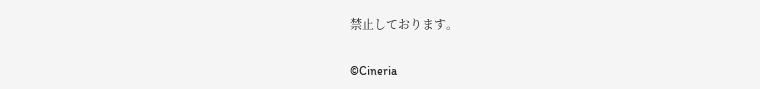禁止しております。

©Cineria